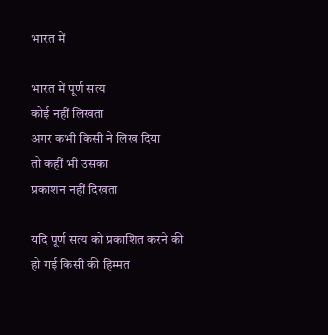भारत में

भारत में पूर्ण सत्य
कोई नहीं लिखता
अगर कभी किसी ने लिख दिया
तो कहीं भी उसका
प्रकाशन नहीं दिखता

यदि पूर्ण सत्य को प्रकाशित करने की
हो गई किसी की हिम्मत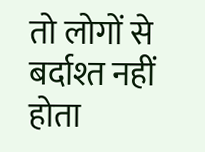तो लोगों से बर्दाश्त नहीं होता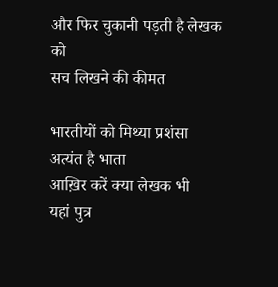और फिर चुकानी पड़ती है लेखक को
सच लिखने की कीमत

भारतीयों को मिथ्या प्रशंसा
अत्यंत है भाता
आख़िर करें क्या लेखक भी
यहां पुत्र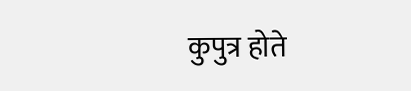कुपुत्र होते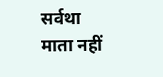सर्वथा
माता नहीं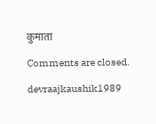कुमाता

Comments are closed.

devraajkaushik1989